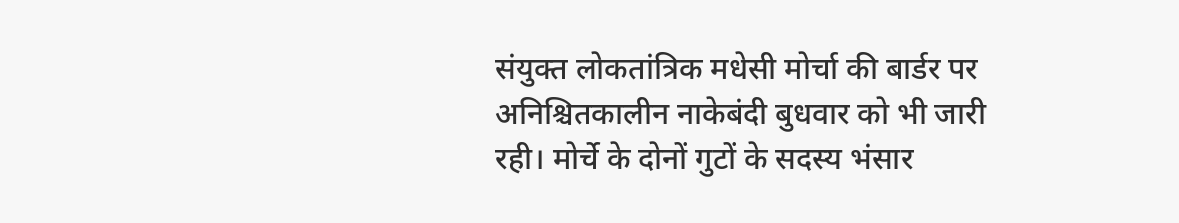संयुक्त लोकतांत्रिक मधेसी मोर्चा की बार्डर पर अनिश्चितकालीन नाकेबंदी बुधवार को भी जारी रही। मोर्चे के दोनों गुटों के सदस्य भंसार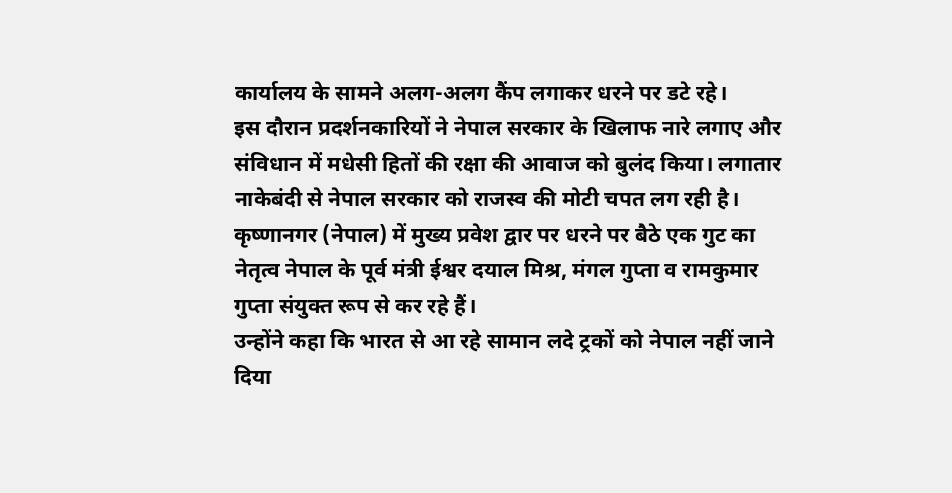कार्यालय के सामने अलग-अलग कैंप लगाकर धरने पर डटे रहे।
इस दौरान प्रदर्शनकारियों ने नेपाल सरकार के खिलाफ नारे लगाए और संविधान में मधेसी हितों की रक्षा की आवाज को बुलंद किया। लगातार नाकेबंदी से नेपाल सरकार को राजस्व की मोटी चपत लग रही है। कृष्णानगर (नेपाल) में मुख्य प्रवेश द्वार पर धरने पर बैठे एक गुट का नेतृत्व नेपाल के पूर्व मंत्री ईश्वर दयाल मिश्र, मंगल गुप्ता व रामकुमार गुप्ता संयुक्त रूप से कर रहे हैं।
उन्होंने कहा कि भारत से आ रहे सामान लदे ट्रकों को नेपाल नहीं जाने दिया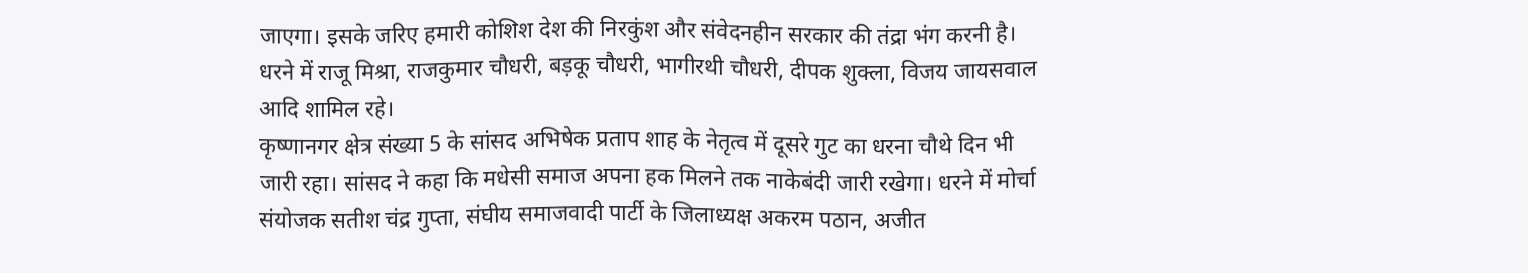जाएगा। इसके जरिए हमारी कोशिश देश की निरकुंश और संवेदनहीन सरकार की तंद्रा भंग करनी है। धरने में राजू मिश्रा, राजकुमार चौधरी, बड़कू चौधरी, भागीरथी चौधरी, दीपक शुक्ला, विजय जायसवाल आदि शामिल रहे।
कृष्णानगर क्षेत्र संख्या 5 के सांसद अभिषेक प्रताप शाह के नेतृत्व में दूसरे गुट का धरना चौथे दिन भी जारी रहा। सांसद ने कहा कि मधेसी समाज अपना हक मिलने तक नाकेबंदी जारी रखेगा। धरने में मोर्चा संयोजक सतीश चंद्र गुप्ता, संघीय समाजवादी पार्टी के जिलाध्यक्ष अकरम पठान, अजीत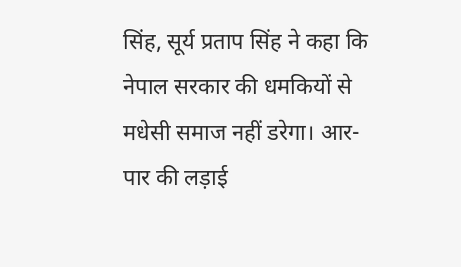सिंह, सूर्य प्रताप सिंह ने कहा कि नेपाल सरकार की धमकियों से मधेसी समाज नहीं डरेगा। आर-पार की लड़ाई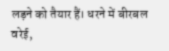लड़ने को तैयार हैं। धरने में बीरबल वरेई,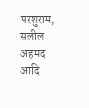परशुराम, सलील अहमद आदि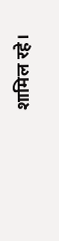शामिल रहे।